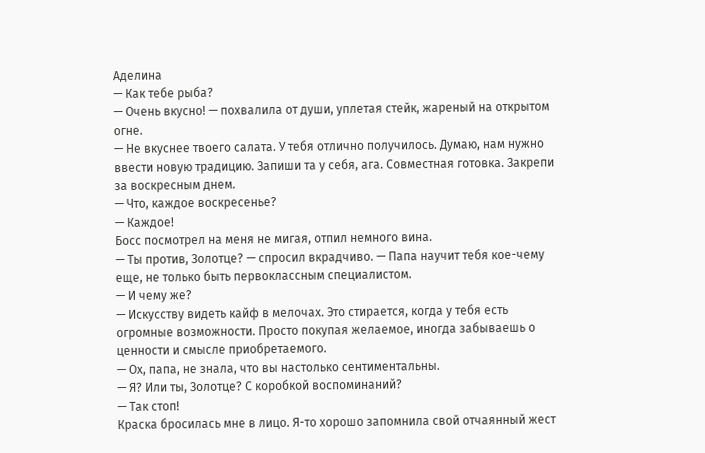Аделина
— Как тебе рыба?
— Очень вкусно! — похвалила от души, уплетая стейк, жареный на открытом огне.
— Не вкуснее твоего салата. У тебя отлично получилось. Думаю, нам нужно ввести новую традицию. Запиши та у себя, ага. Совместная готовка. Закрепи за воскресным днем.
— Что, каждое воскресенье?
— Каждое!
Босс посмотрел на меня не мигая, отпил немного вина.
— Ты против, Золотце? — спросил вкрадчиво. — Папа научит тебя кое-чему еще, не только быть первоклассным специалистом.
— И чему же?
— Искусству видеть кайф в мелочах. Это стирается, когда у тебя есть огромные возможности. Просто покупая желаемое, иногда забываешь о ценности и смысле приобретаемого.
— Ох, папа, не знала, что вы настолько сентиментальны.
— Я? Или ты, Золотце? С коробкой воспоминаний?
— Так стоп!
Краска бросилась мне в лицо. Я-то хорошо запомнила свой отчаянный жест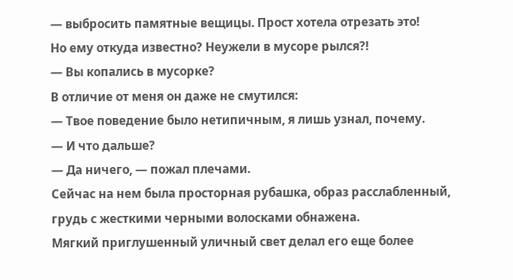— выбросить памятные вещицы. Прост хотела отрезать это!
Но ему откуда известно? Неужели в мусоре рылся?!
— Вы копались в мусорке?
В отличие от меня он даже не смутился:
— Твое поведение было нетипичным, я лишь узнал, почему.
— И что дальше?
— Да ничего, — пожал плечами.
Сейчас на нем была просторная рубашка, образ расслабленный, грудь с жесткими черными волосками обнажена.
Мягкий приглушенный уличный свет делал его еще более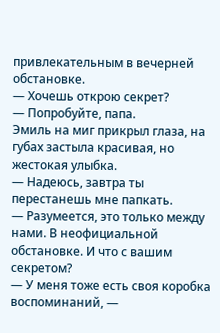привлекательным в вечерней обстановке.
— Хочешь открою секрет?
— Попробуйте, папа.
Эмиль на миг прикрыл глаза, на губах застыла красивая, но жестокая улыбка.
— Надеюсь, завтра ты перестанешь мне папкать.
— Разумеется, это только между нами. В неофициальной обстановке. И что с вашим секретом?
— У меня тоже есть своя коробка воспоминаний, —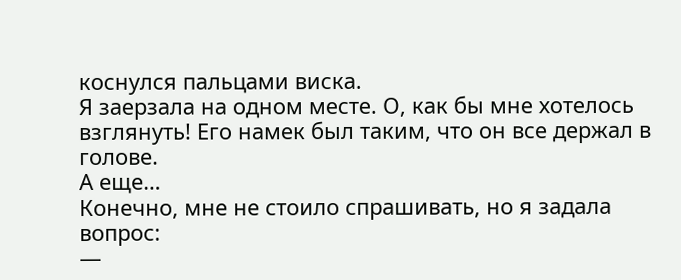коснулся пальцами виска.
Я заерзала на одном месте. О, как бы мне хотелось взглянуть! Его намек был таким, что он все держал в голове.
А еще…
Конечно, мне не стоило спрашивать, но я задала вопрос:
—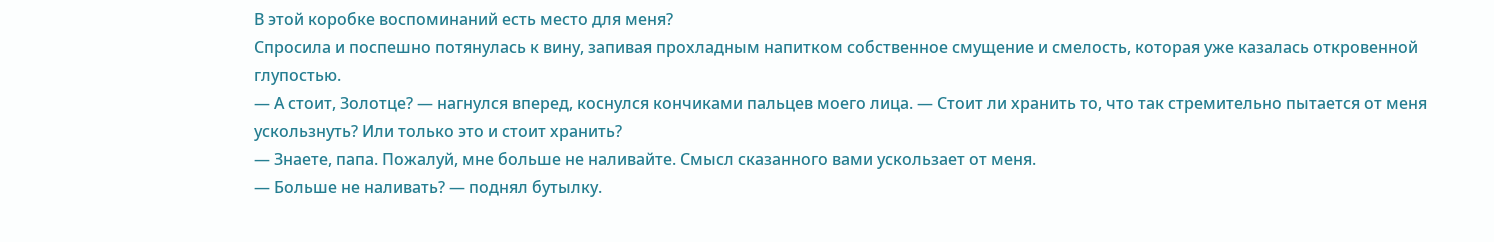В этой коробке воспоминаний есть место для меня?
Спросила и поспешно потянулась к вину, запивая прохладным напитком собственное смущение и смелость, которая уже казалась откровенной глупостью.
— А стоит, Золотце? — нагнулся вперед, коснулся кончиками пальцев моего лица. — Стоит ли хранить то, что так стремительно пытается от меня ускользнуть? Или только это и стоит хранить?
— Знаете, папа. Пожалуй, мне больше не наливайте. Смысл сказанного вами ускользает от меня.
— Больше не наливать? — поднял бутылку.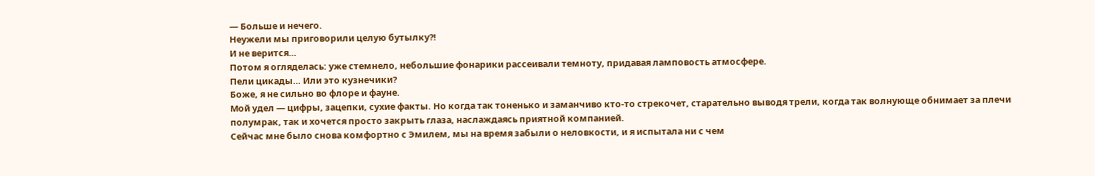— Больше и нечего.
Неужели мы приговорили целую бутылку?!
И не верится…
Потом я огляделась: уже стемнело, небольшие фонарики рассеивали темноту, придавая ламповость атмосфере.
Пели цикады… Или это кузнечики?
Боже, я не сильно во флоре и фауне.
Мой удел — цифры, зацепки, сухие факты. Но когда так тоненько и заманчиво кто-то стрекочет, старательно выводя трели, когда так волнующе обнимает за плечи полумрак, так и хочется просто закрыть глаза, наслаждаясь приятной компанией.
Сейчас мне было снова комфортно с Эмилем, мы на время забыли о неловкости, и я испытала ни с чем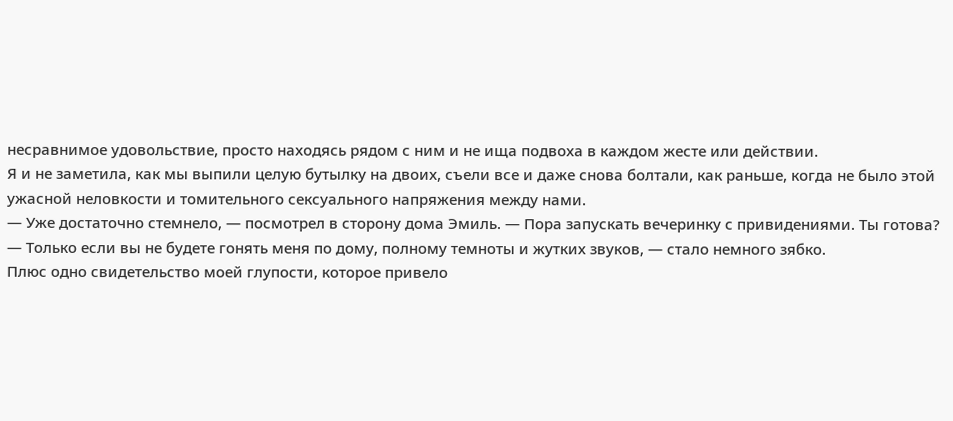несравнимое удовольствие, просто находясь рядом с ним и не ища подвоха в каждом жесте или действии.
Я и не заметила, как мы выпили целую бутылку на двоих, съели все и даже снова болтали, как раньше, когда не было этой ужасной неловкости и томительного сексуального напряжения между нами.
— Уже достаточно стемнело, — посмотрел в сторону дома Эмиль. — Пора запускать вечеринку с привидениями. Ты готова?
— Только если вы не будете гонять меня по дому, полному темноты и жутких звуков, — стало немного зябко.
Плюс одно свидетельство моей глупости, которое привело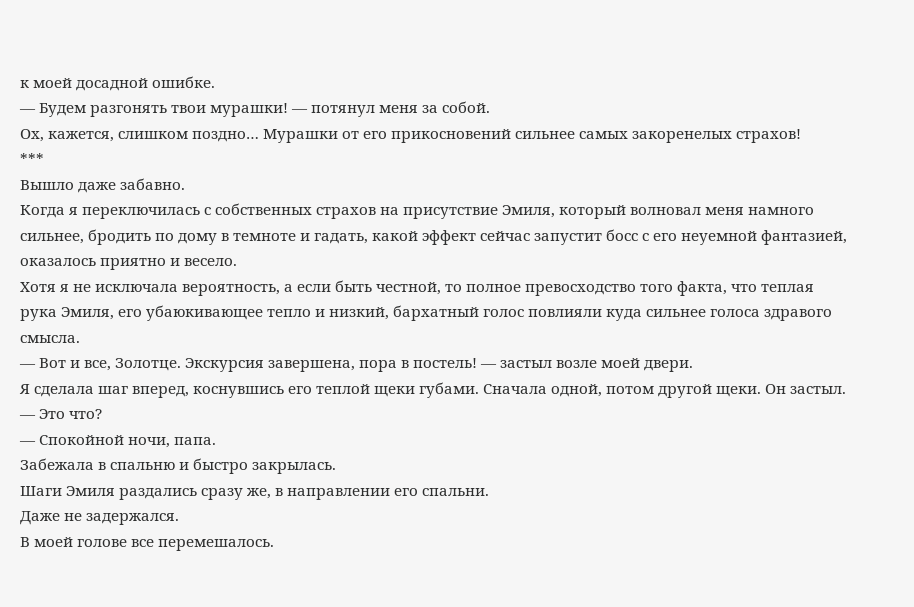к моей досадной ошибке.
— Будем разгонять твои мурашки! — потянул меня за собой.
Ох, кажется, слишком поздно… Мурашки от его прикосновений сильнее самых закоренелых страхов!
***
Вышло даже забавно.
Когда я переключилась с собственных страхов на присутствие Эмиля, который волновал меня намного сильнее, бродить по дому в темноте и гадать, какой эффект сейчас запустит босс с его неуемной фантазией, оказалось приятно и весело.
Хотя я не исключала вероятность, а если быть честной, то полное превосходство того факта, что теплая рука Эмиля, его убаюкивающее тепло и низкий, бархатный голос повлияли куда сильнее голоса здравого смысла.
— Вот и все, Золотце. Экскурсия завершена, пора в постель! — застыл возле моей двери.
Я сделала шаг вперед, коснувшись его теплой щеки губами. Сначала одной, потом другой щеки. Он застыл.
— Это что?
— Спокойной ночи, папа.
Забежала в спальню и быстро закрылась.
Шаги Эмиля раздались сразу же, в направлении его спальни.
Даже не задержался.
В моей голове все перемешалось.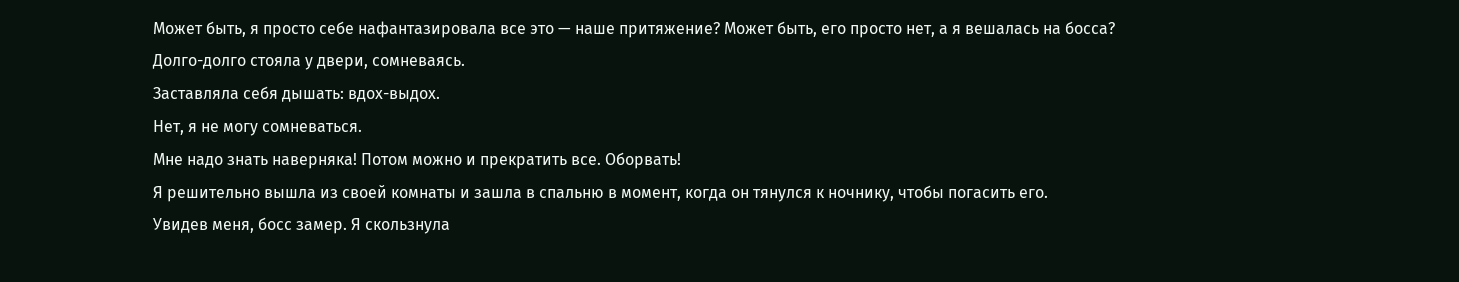Может быть, я просто себе нафантазировала все это — наше притяжение? Может быть, его просто нет, а я вешалась на босса?
Долго-долго стояла у двери, сомневаясь.
Заставляла себя дышать: вдох-выдох.
Нет, я не могу сомневаться.
Мне надо знать наверняка! Потом можно и прекратить все. Оборвать!
Я решительно вышла из своей комнаты и зашла в спальню в момент, когда он тянулся к ночнику, чтобы погасить его.
Увидев меня, босс замер. Я скользнула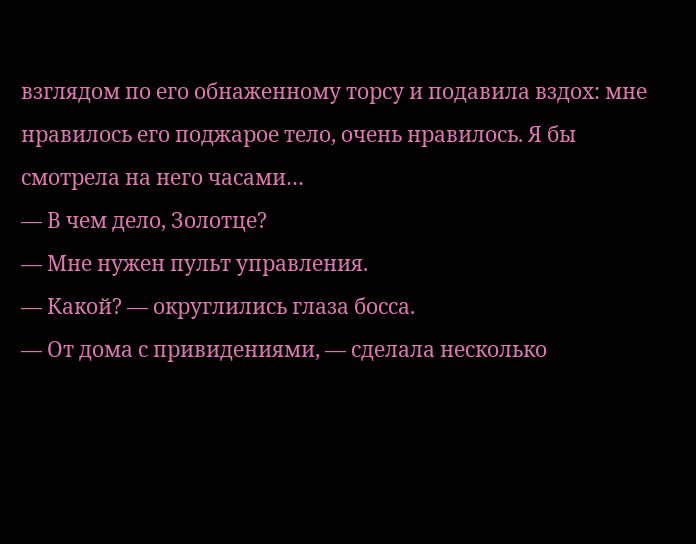взглядом по его обнаженному торсу и подавила вздох: мне нравилось его поджарое тело, очень нравилось. Я бы смотрела на него часами…
— В чем дело, Золотце?
— Мне нужен пульт управления.
— Какой? — округлились глаза босса.
— От дома с привидениями, — сделала несколько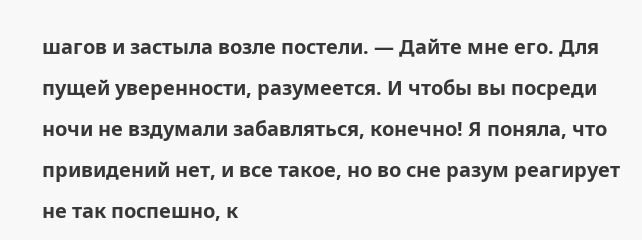шагов и застыла возле постели. — Дайте мне его. Для пущей уверенности, разумеется. И чтобы вы посреди ночи не вздумали забавляться, конечно! Я поняла, что привидений нет, и все такое, но во сне разум реагирует не так поспешно, к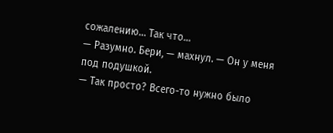сожалению… Так что…
— Разумно. Бери, — махнул. — Он у меня под подушкой.
— Так просто? Всего-то нужно было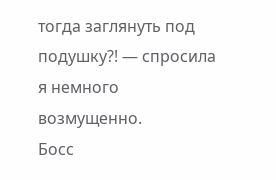тогда заглянуть под подушку?! — спросила я немного возмущенно.
Босс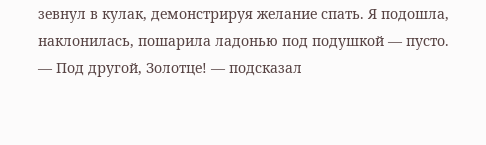зевнул в кулак, демонстрируя желание спать. Я подошла, наклонилась, пошарила ладонью под подушкой — пусто.
— Под другой, Золотце! — подсказал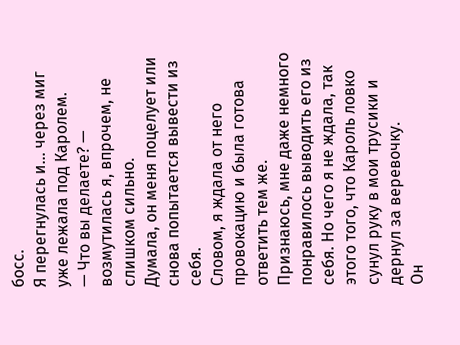босс.
Я перегнулась и… через миг уже лежала под Каролем.
— Что вы делаете? — возмутилась я, впрочем, не слишком сильно.
Думала, он меня поцелует или снова попытается вывести из себя.
Словом, я ждала от него провокацию и была готова ответить тем же.
Признаюсь, мне даже немного понравилось выводить его из себя. Но чего я не ждала, так этого того, что Кароль ловко сунул руку в мои трусики и дернул за веревочку.
Он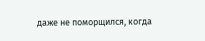даже не поморщился, когда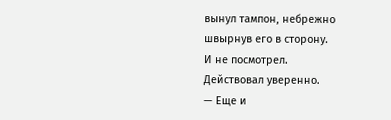вынул тампон, небрежно швырнув его в сторону.
И не посмотрел.
Действовал уверенно.
— Еще и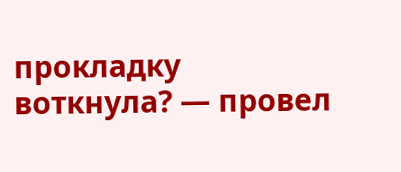прокладку воткнула? — провел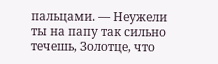пальцами. — Неужели ты на папу так сильно течешь, Золотце, что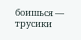боишься — трусики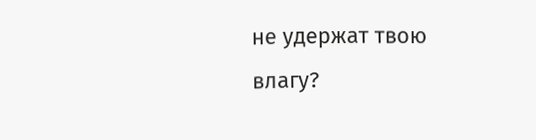не удержат твою влагу?